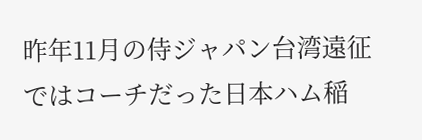昨年11月の侍ジャパン台湾遠征ではコーチだった日本ハム稲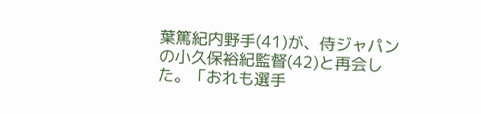葉篤紀内野手(41)が、侍ジャパンの小久保裕紀監督(42)と再会した。「おれも選手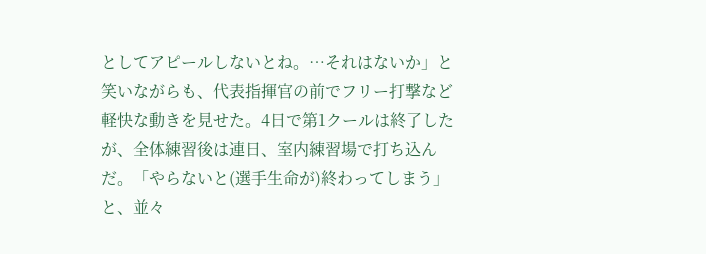としてアピールしないとね。…それはないか」と笑いながらも、代表指揮官の前でフリー打撃など軽快な動きを見せた。4日で第1クールは終了したが、全体練習後は連日、室内練習場で打ち込んだ。「やらないと(選手生命が)終わってしまう」と、並々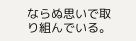ならぬ思いで取り組んでいる。